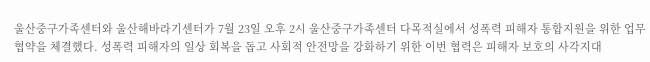울산중구가족센터와 울산해바라기센터가 7월 23일 오후 2시 울산중구가족센터 다목적실에서 성폭력 피해자 통합지원을 위한 업무협약을 체결했다. 성폭력 피해자의 일상 회복을 돕고 사회적 안전망을 강화하기 위한 이번 협력은 피해자 보호의 사각지대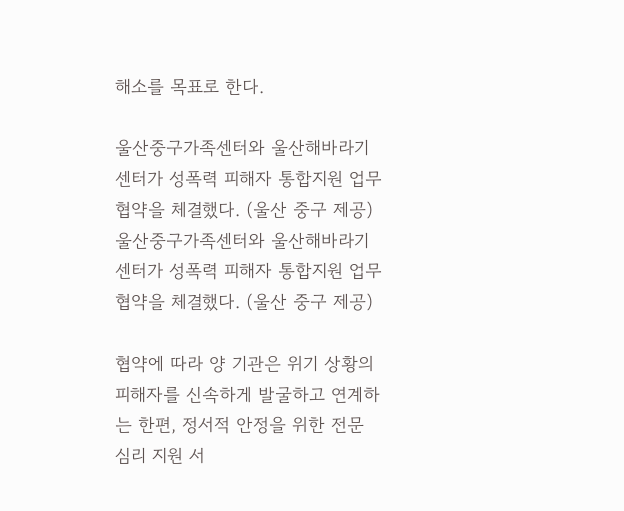해소를 목표로 한다.

울산중구가족센터와 울산해바라기센터가 성폭력 피해자 통합지원 업무협약을 체결했다. (울산 중구 제공)
울산중구가족센터와 울산해바라기센터가 성폭력 피해자 통합지원 업무협약을 체결했다. (울산 중구 제공)

협약에 따라 양 기관은 위기 상황의 피해자를 신속하게 발굴하고 연계하는 한편, 정서적 안정을 위한 전문 심리 지원 서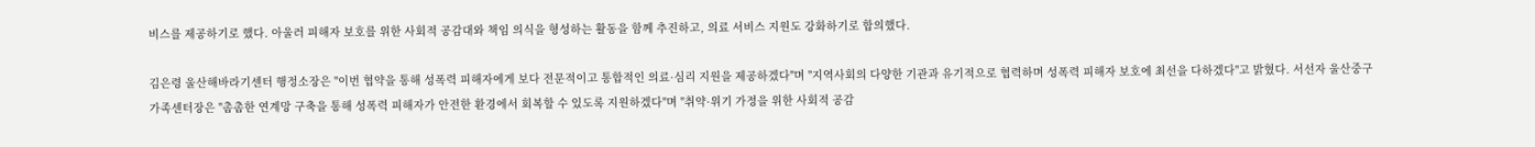비스를 제공하기로 했다. 아울러 피해자 보호를 위한 사회적 공감대와 책임 의식을 형성하는 활동을 함께 추진하고, 의료 서비스 지원도 강화하기로 합의했다.

김은령 울산해바라기센터 행정소장은 "이번 협약을 통해 성폭력 피해자에게 보다 전문적이고 통합적인 의료·심리 지원을 제공하겠다"며 "지역사회의 다양한 기관과 유기적으로 협력하며 성폭력 피해자 보호에 최선을 다하겠다"고 밝혔다. 서선자 울산중구가족센터장은 "촘촘한 연계망 구축을 통해 성폭력 피해자가 안전한 환경에서 회복할 수 있도록 지원하겠다"며 "취약·위기 가정을 위한 사회적 공감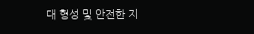대 형성 및 안전한 지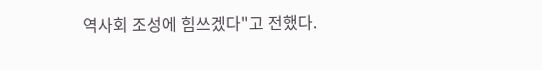역사회 조성에 힘쓰겠다"고 전했다.